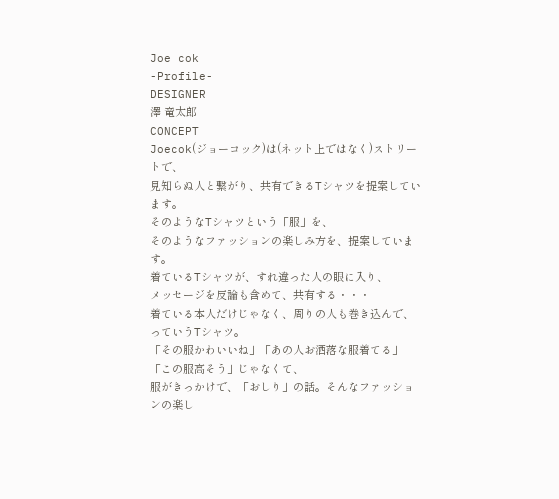Joe cok
-Profile-
DESIGNER
澤 竜太郎
CONCEPT
Joecok(ジョーコック)は(ネット上ではなく)ストリートで、
見知らぬ人と繋がり、共有できるTシャツを提案しています。
そのようなTシャツという「服」を、
そのようなファッションの楽しみ方を、提案しています。
着ているTシャツが、すれ違った人の眼に入り、
メッセージを反論も含めて、共有する・・・
着ている本人だけじゃなく、周りの人も巻き込んで、っていうTシャツ。
「その服かわいいね」「あの人お洒落な服着てる」「この服高そう」じゃなくて、
服がきっかけで、「おしり」の話。そんなファッションの楽し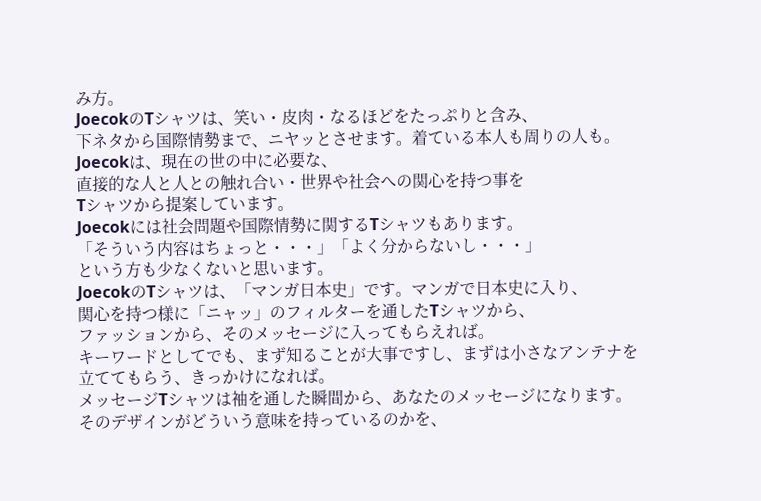み方。
JoecokのTシャツは、笑い・皮肉・なるほどをたっぷりと含み、
下ネタから国際情勢まで、ニヤッとさせます。着ている本人も周りの人も。
Joecokは、現在の世の中に必要な、
直接的な人と人との触れ合い・世界や社会への関心を持つ事を
Tシャツから提案しています。
Joecokには社会問題や国際情勢に関するTシャツもあります。
「そういう内容はちょっと・・・」「よく分からないし・・・」
という方も少なくないと思います。
JoecokのTシャツは、「マンガ日本史」です。マンガで日本史に入り、
関心を持つ様に「ニャッ」のフィルターを通したTシャツから、
ファッションから、そのメッセージに入ってもらえれば。
キーワードとしてでも、まず知ることが大事ですし、まずは小さなアンテナを
立ててもらう、きっかけになれば。
メッセージTシャツは袖を通した瞬間から、あなたのメッセージになります。
そのデザインがどういう意味を持っているのかを、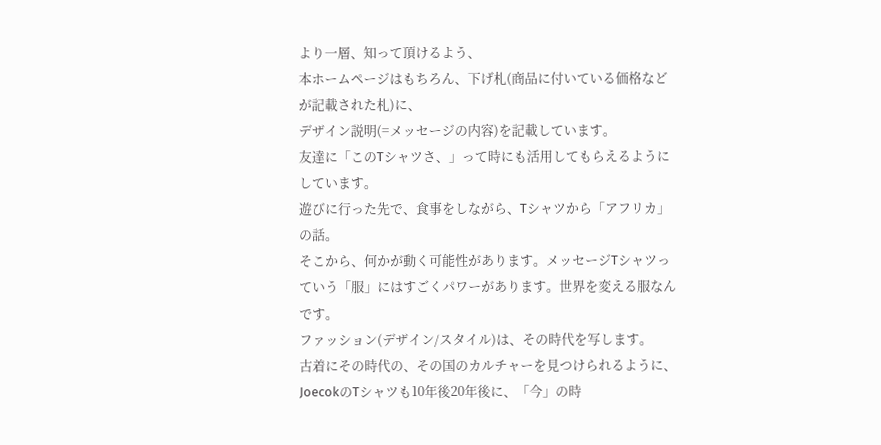より一層、知って頂けるよう、
本ホームページはもちろん、下げ札(商品に付いている価格などが記載された札)に、
デザイン説明(=メッセージの内容)を記載しています。
友達に「このTシャツさ、」って時にも活用してもらえるようにしています。
遊びに行った先で、食事をしながら、Tシャツから「アフリカ」の話。
そこから、何かが動く可能性があります。メッセージTシャツっていう「服」にはすごくパワーがあります。世界を変える服なんです。
ファッション(デザイン/スタイル)は、その時代を写します。
古着にその時代の、その国のカルチャーを見つけられるように、
JoecokのTシャツも10年後20年後に、「今」の時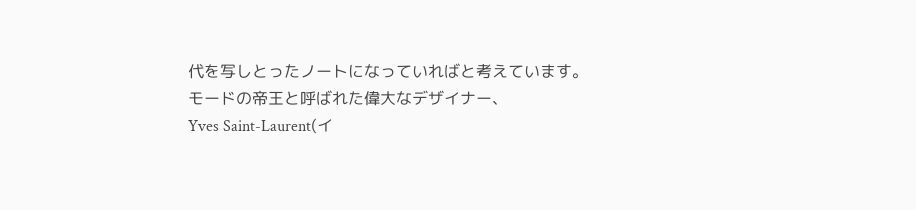代を写しとったノートになっていればと考えています。
モードの帝王と呼ばれた偉大なデザイナー、
Yves Saint-Laurent(イ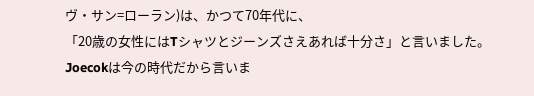ヴ・サン=ローラン)は、かつて70年代に、
「20歳の女性にはTシャツとジーンズさえあれば十分さ」と言いました。
Joecokは今の時代だから言いま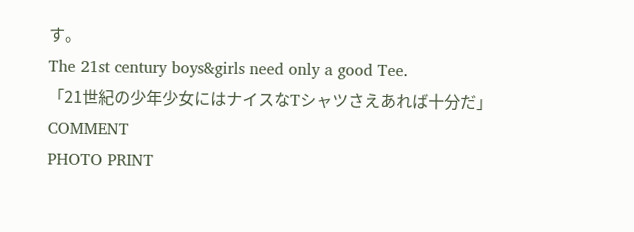す。
The 21st century boys&girls need only a good Tee.
「21世紀の少年少女にはナイスなTシャツさえあれば十分だ」
COMMENT
PHOTO PRINT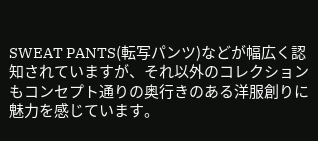SWEAT PANTS(転写パンツ)などが幅広く認知されていますが、それ以外のコレクションもコンセプト通りの奥行きのある洋服創りに魅力を感じています。